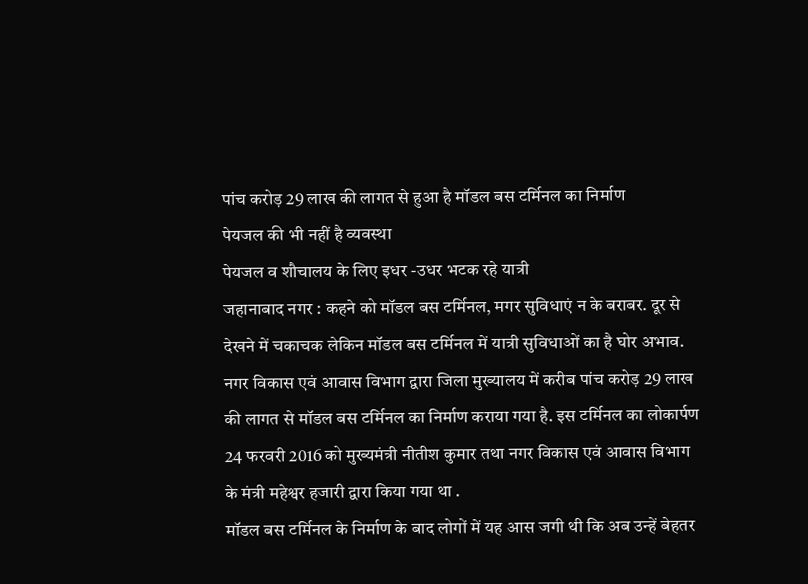पांच करोड़ 29 लाख की लागत से हुआ है मॉडल बस टर्मिनल का निर्माण
पेयजल की भी नहीं है व्यवस्था
पेयजल व शौचालय के लिए इधर -उधर भटक रहे यात्री
जहानाबाद नगर : कहने को मॉडल बस टर्मिनल, मगर सुविधाएं न के बराबर. दूर से देखने में चकाचक लेकिन मॉडल बस टर्मिनल में यात्री सुविधाओं का है घोर अभाव. नगर विकास एवं आवास विभाग द्वारा जिला मुख्यालय में करीब पांच करोड़ 29 लाख की लागत से मॉडल बस टर्मिनल का निर्माण कराया गया है. इस टर्मिनल का लोकार्पण 24 फरवरी 2016 को मुख्यमंत्री नीतीश कुमार तथा नगर विकास एवं आवास विभाग के मंत्री महेश्वर हजारी द्वारा किया गया था .
मॉडल बस टर्मिनल के निर्माण के बाद लोगों में यह आस जगी थी कि अब उन्हें बेहतर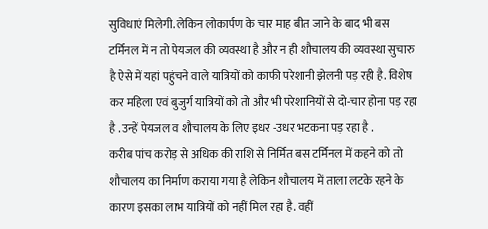सुविधाएं मिलेगी. लेकिन लोकार्पण के चार माह बीत जाने के बाद भी बस टर्मिनल में न तो पेयजल की व्यवस्था है और न ही शौचालय की व्यवस्था सुचारु है ऐसे में यहां पहुंचने वाले यात्रियों को काफी परेशानी झेलनी पड़ रही है. विशेष कर महिला एवं बुजुर्ग यात्रियों को तो और भी परेशानियों से दो-चार होना पड़ रहा है . उन्हें पेयजल व शौचालय के लिए इधर -उधर भटकना पड़ रहा है .
करीब पांच करोड़ से अधिक की राशि से निर्मित बस टर्मिनल में कहने को तो शौचालय का निर्माण कराया गया है लेकिन शौचालय में ताला लटके रहने के कारण इसका लाभ यात्रियों को नहीं मिल रहा है. वहीं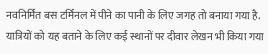नवनिर्मित बस टर्मिनल में पीने का पानी के लिए जगह तो बनाया गया है. यात्रियों को यह बताने के लिए कई स्थानों पर दीवार लेखन भी किया गया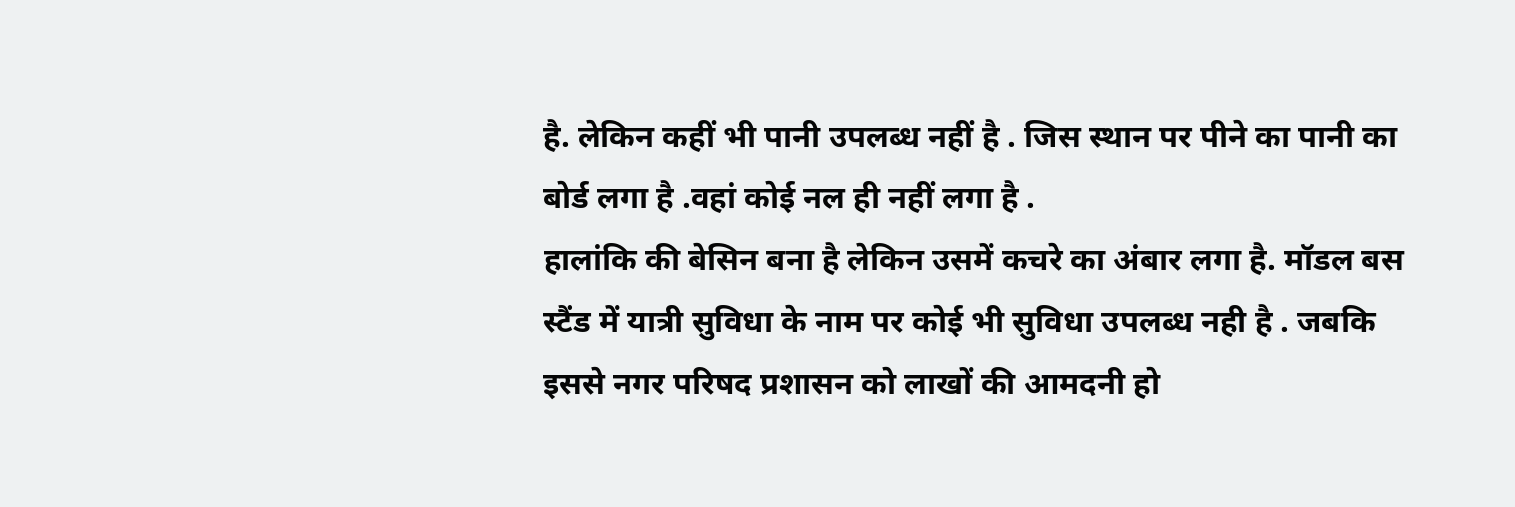है. लेकिन कहीं भी पानी उपलब्ध नहीं है . जिस स्थान पर पीने का पानी का बोर्ड लगा है .वहां कोई नल ही नहीं लगा है .
हालांकि की बेसिन बना है लेकिन उसमें कचरे का अंबार लगा है. मॉडल बस स्टैंड में यात्री सुविधा के नाम पर कोई भी सुविधा उपलब्ध नही है . जबकि इससे नगर परिषद प्रशासन को लाखों की आमदनी हो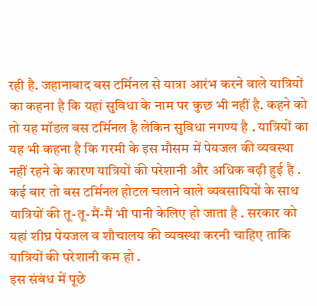रही है. जहानाबाद बस टर्मिनल से यात्रा आरंभ करने वाले यात्रियों का कहना है कि यहां सुविधा के नाम पर कुछ भी नहीं है. कहने को तो यह मॉडल बस टर्मिनल है लेकिन सुविधा नगण्य है . यात्रियों का यह भी कहना है कि गरमी के इस मौसम में पेयजल की व्यवस्था नहीं रहने के कारण यात्रियों की परेशानी और अधिक बढ़ी हुई है . कई बार तो बस टर्मिनल होटल चलाने वाले व्यवसायियों के साथ यात्रियों की तू-तू-मैं-मैं भी पानी केलिए हो जाता है . सरकार को यहां शीघ्र पेयजल व शौचालय की व्यवस्था करनी चाहिए ताकि यात्रियों की परेशानी कम हो .
इस संबंध में पूछे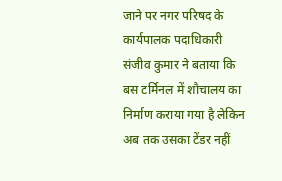जाने पर नगर परिषद के कार्यपालक पदाधिकारी संजीव कुमार ने बताया कि बस टर्मिनल में शौचालय का निर्माण कराया गया है लेकिन अब तक उसका टेंडर नहीं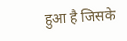हुआ है जिसके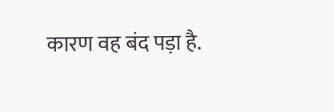कारण वह बंद पड़ा है.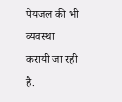पेयजल की भी व्यवस्था करायी जा रही है.